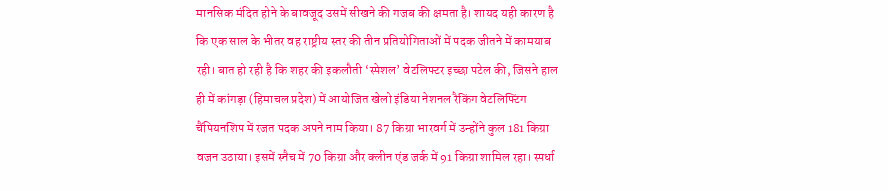मानसिक मंदित होने के बावजूद उसमें सीखने की गजब की क्षमता है। शायद यही कारण है कि एक साल के भीतर वह राष्ट्रीय स्तर की तीन प्रतियोगिताओं में पदक जीतने में कामयाब रही। बात हो रही है कि शहर की इकलौती ‘स्पेशल’ वेटलिफ्टर इच्छा पटेल की, जिसने हाल ही में कांगड़ा (हिमाचल प्रदेश) में आयोजित खेलो इंडिया नेशनल रैकिंग वेटलिफ्टिंग चैंपियनशिप में रजत पदक अपने नाम किया। 87 किग्रा भारवर्ग में उन्होंने कुल 181 किग्रा वजन उठाया। इसमें स्नैच में 70 किग्रा और क्लीन एंड जर्क में 91 किग्रा शामिल रहा। स्पर्धा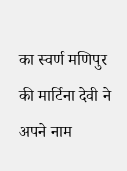का स्वर्ण मणिपुर की मार्टिना देवी ने अपने नाम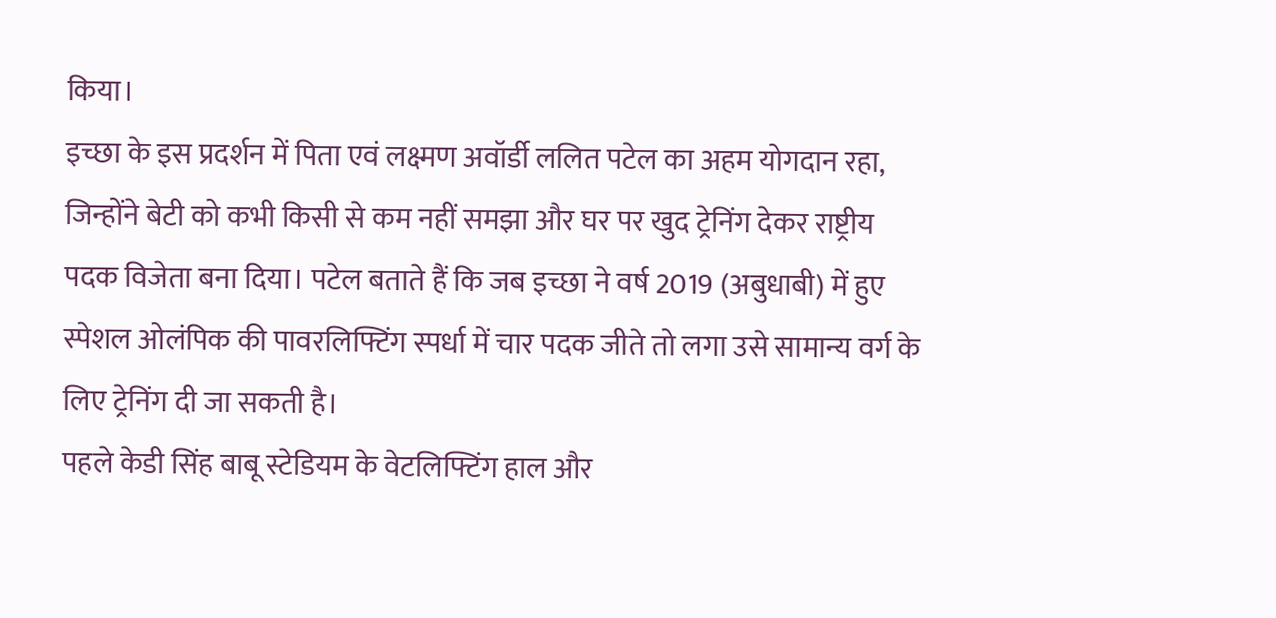किया।
इच्छा के इस प्रदर्शन में पिता एवं लक्ष्मण अवॉर्डी ललित पटेल का अहम योगदान रहा, जिन्होंने बेटी को कभी किसी से कम नहीं समझा और घर पर खुद ट्रेनिंग देकर राष्ट्रीय पदक विजेता बना दिया। पटेल बताते हैं कि जब इच्छा ने वर्ष 2019 (अबुधाबी) में हुए स्पेशल ओलंपिक की पावरलिफ्टिंग स्पर्धा में चार पदक जीते तो लगा उसे सामान्य वर्ग के लिए ट्रेनिंग दी जा सकती है।
पहले केडी सिंह बाबू स्टेडियम के वेटलिफ्टिंग हाल और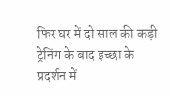फिर घर में दो साल की कड़ी ट्रेनिंग के बाद इच्छा के प्रदर्शन में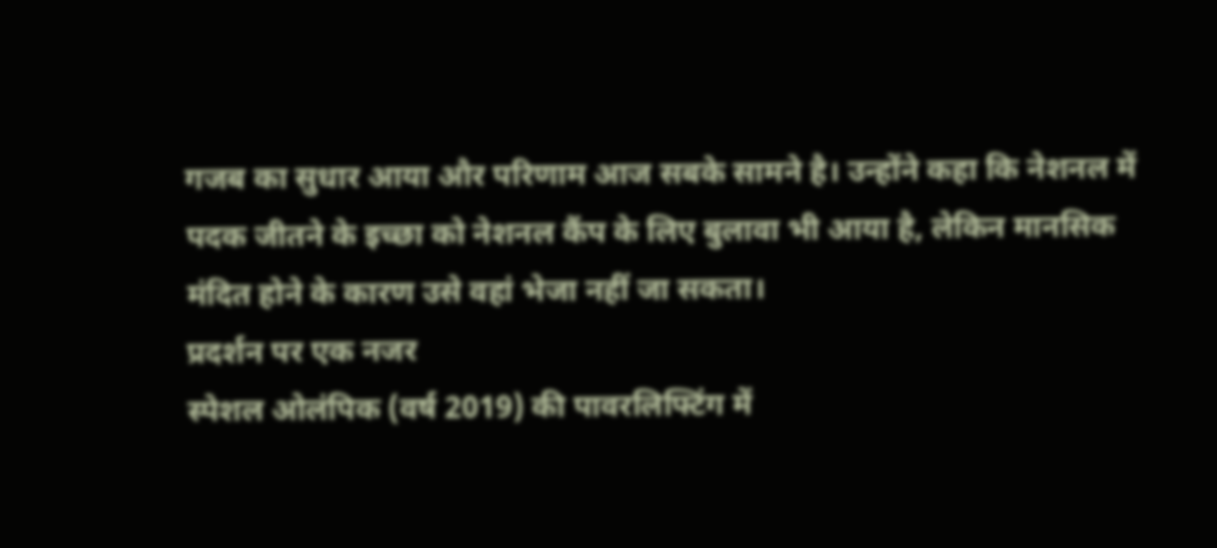गजब का सुधार आया और परिणाम आज सबके सामने है। उन्होंने कहा कि नेशनल में पदक जीतने के इच्छा को नेशनल कैंप के लिए बुलावा भी आया है, लेकिन मानसिक मंदित होने के कारण उसे वहां भेजा नहीं जा सकता।
प्रदर्शन पर एक नजर
स्पेशल ओलंपिक (वर्ष 2019) की पावरलिफ्टिंग में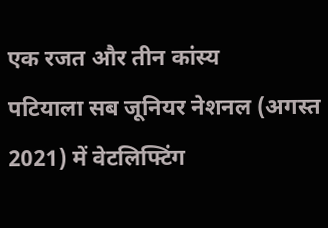एक रजत और तीन कांस्य
पटियाला सब जूनियर नेशनल (अगस्त 2021) में वेटलिफ्टिंग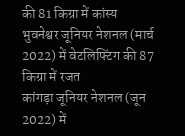की 81 किग्रा में कांस्य
भुवनेश्वर जूनियर नेशनल (मार्च 2022) में वेटलिफ्टिंग की 87 किग्रा में रजत
कांगड़ा जूनियर नेशनल (जून 2022) में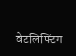वेटलिफ्टिंग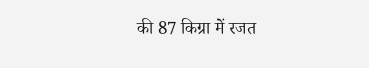की 87 किग्रा में रजत